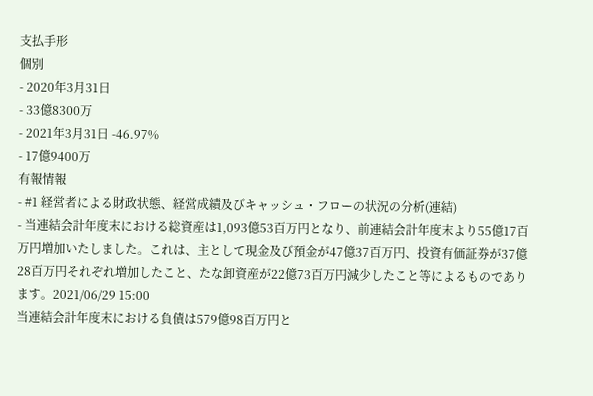支払手形
個別
- 2020年3月31日
- 33億8300万
- 2021年3月31日 -46.97%
- 17億9400万
有報情報
- #1 経営者による財政状態、経営成績及びキャッシュ・フローの状況の分析(連結)
- 当連結会計年度末における総資産は1,093億53百万円となり、前連結会計年度末より55億17百万円増加いたしました。これは、主として現金及び預金が47億37百万円、投資有価証券が37億28百万円それぞれ増加したこと、たな卸資産が22億73百万円減少したこと等によるものであります。2021/06/29 15:00
当連結会計年度末における負債は579億98百万円と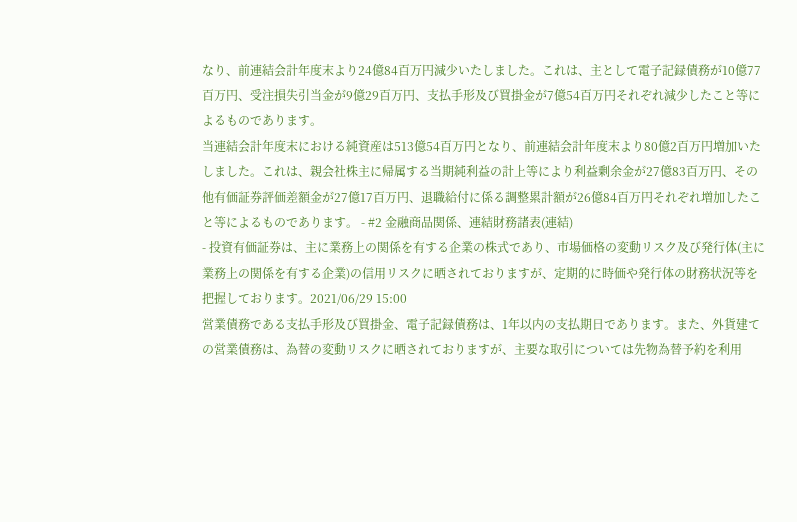なり、前連結会計年度末より24億84百万円減少いたしました。これは、主として電子記録債務が10億77百万円、受注損失引当金が9億29百万円、支払手形及び買掛金が7億54百万円それぞれ減少したこと等によるものであります。
当連結会計年度末における純資産は513億54百万円となり、前連結会計年度末より80億2百万円増加いたしました。これは、親会社株主に帰属する当期純利益の計上等により利益剰余金が27億83百万円、その他有価証券評価差額金が27億17百万円、退職給付に係る調整累計額が26億84百万円それぞれ増加したこと等によるものであります。 - #2 金融商品関係、連結財務諸表(連結)
- 投資有価証券は、主に業務上の関係を有する企業の株式であり、市場価格の変動リスク及び発行体(主に業務上の関係を有する企業)の信用リスクに晒されておりますが、定期的に時価や発行体の財務状況等を把握しております。2021/06/29 15:00
営業債務である支払手形及び買掛金、電子記録債務は、1年以内の支払期日であります。また、外貨建ての営業債務は、為替の変動リスクに晒されておりますが、主要な取引については先物為替予約を利用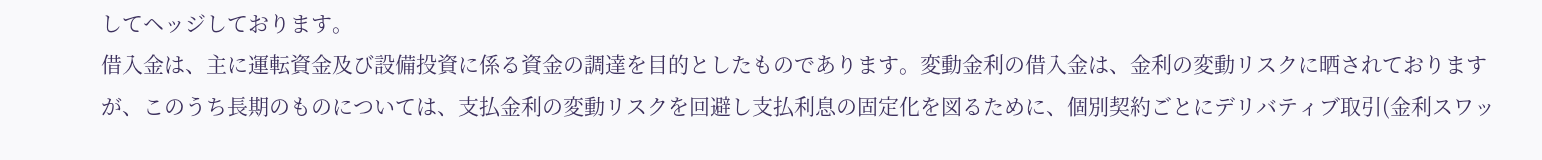してヘッジしております。
借入金は、主に運転資金及び設備投資に係る資金の調達を目的としたものであります。変動金利の借入金は、金利の変動リスクに晒されておりますが、このうち長期のものについては、支払金利の変動リスクを回避し支払利息の固定化を図るために、個別契約ごとにデリバティブ取引(金利スワッ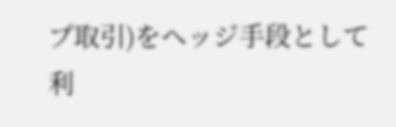プ取引)をヘッジ手段として利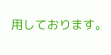用しております。